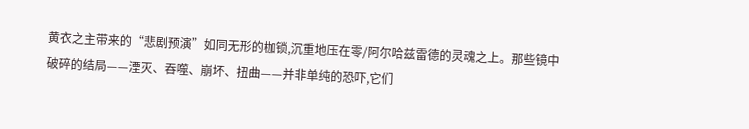黄衣之主带来的“悲剧预演”如同无形的枷锁,沉重地压在零/阿尔哈兹雷德的灵魂之上。那些镜中破碎的结局——湮灭、吞噬、崩坏、扭曲——并非单纯的恐吓,它们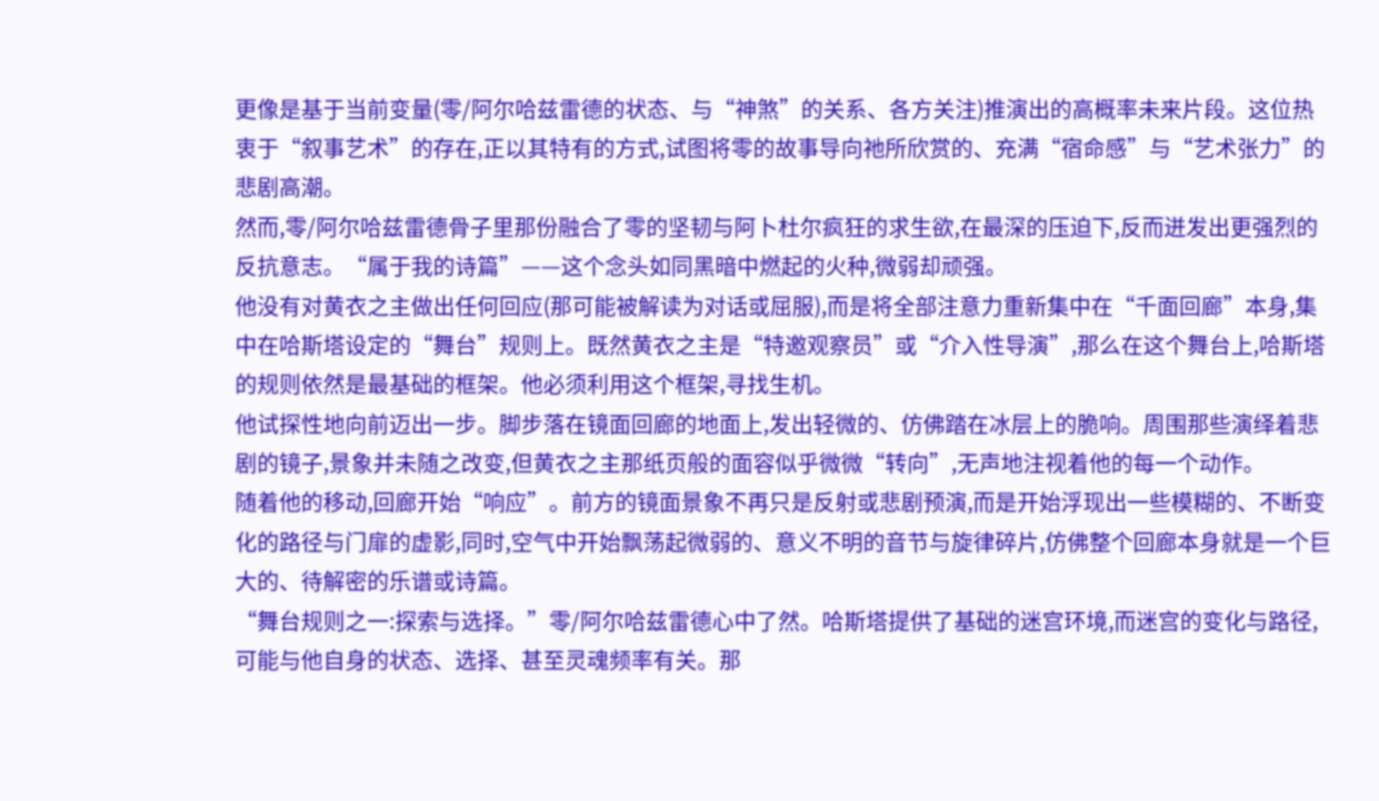更像是基于当前变量(零/阿尔哈兹雷德的状态、与“神煞”的关系、各方关注)推演出的高概率未来片段。这位热衷于“叙事艺术”的存在,正以其特有的方式,试图将零的故事导向祂所欣赏的、充满“宿命感”与“艺术张力”的悲剧高潮。
然而,零/阿尔哈兹雷德骨子里那份融合了零的坚韧与阿卜杜尔疯狂的求生欲,在最深的压迫下,反而迸发出更强烈的反抗意志。“属于我的诗篇”——这个念头如同黑暗中燃起的火种,微弱却顽强。
他没有对黄衣之主做出任何回应(那可能被解读为对话或屈服),而是将全部注意力重新集中在“千面回廊”本身,集中在哈斯塔设定的“舞台”规则上。既然黄衣之主是“特邀观察员”或“介入性导演”,那么在这个舞台上,哈斯塔的规则依然是最基础的框架。他必须利用这个框架,寻找生机。
他试探性地向前迈出一步。脚步落在镜面回廊的地面上,发出轻微的、仿佛踏在冰层上的脆响。周围那些演绎着悲剧的镜子,景象并未随之改变,但黄衣之主那纸页般的面容似乎微微“转向”,无声地注视着他的每一个动作。
随着他的移动,回廊开始“响应”。前方的镜面景象不再只是反射或悲剧预演,而是开始浮现出一些模糊的、不断变化的路径与门扉的虚影,同时,空气中开始飘荡起微弱的、意义不明的音节与旋律碎片,仿佛整个回廊本身就是一个巨大的、待解密的乐谱或诗篇。
“舞台规则之一:探索与选择。”零/阿尔哈兹雷德心中了然。哈斯塔提供了基础的迷宫环境,而迷宫的变化与路径,可能与他自身的状态、选择、甚至灵魂频率有关。那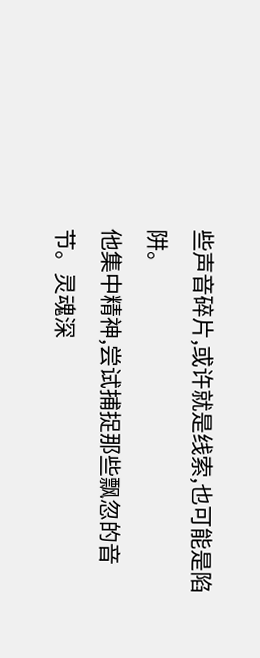些声音碎片,或许就是线索,也可能是陷阱。
他集中精神,尝试捕捉那些飘忽的音节。灵魂深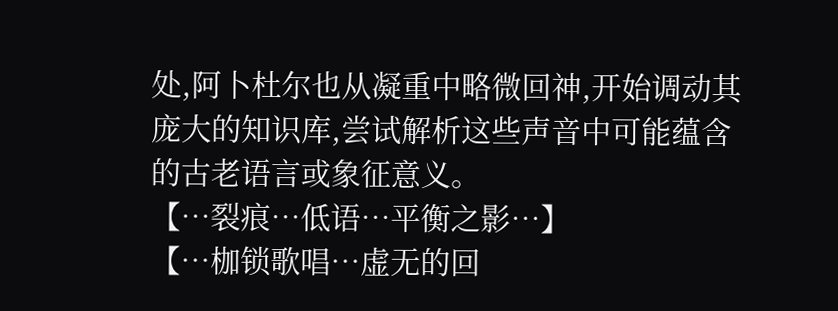处,阿卜杜尔也从凝重中略微回神,开始调动其庞大的知识库,尝试解析这些声音中可能蕴含的古老语言或象征意义。
【…裂痕…低语…平衡之影…】
【…枷锁歌唱…虚无的回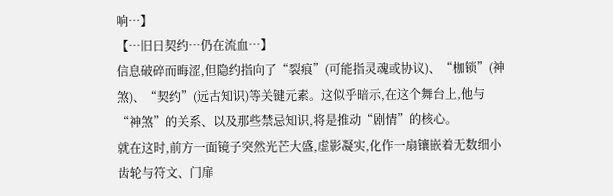响…】
【…旧日契约…仍在流血…】
信息破碎而晦涩,但隐约指向了“裂痕”(可能指灵魂或协议)、“枷锁”(神煞)、“契约”(远古知识)等关键元素。这似乎暗示,在这个舞台上,他与“神煞”的关系、以及那些禁忌知识,将是推动“剧情”的核心。
就在这时,前方一面镜子突然光芒大盛,虚影凝实,化作一扇镶嵌着无数细小齿轮与符文、门扉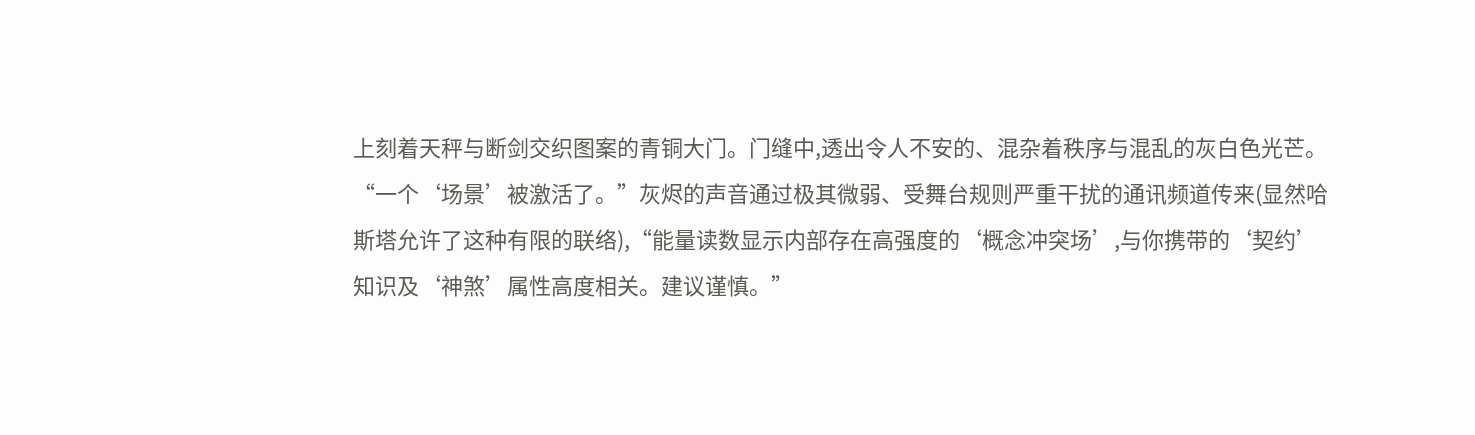上刻着天秤与断剑交织图案的青铜大门。门缝中,透出令人不安的、混杂着秩序与混乱的灰白色光芒。
“一个‘场景’被激活了。”灰烬的声音通过极其微弱、受舞台规则严重干扰的通讯频道传来(显然哈斯塔允许了这种有限的联络),“能量读数显示内部存在高强度的‘概念冲突场’,与你携带的‘契约’知识及‘神煞’属性高度相关。建议谨慎。”